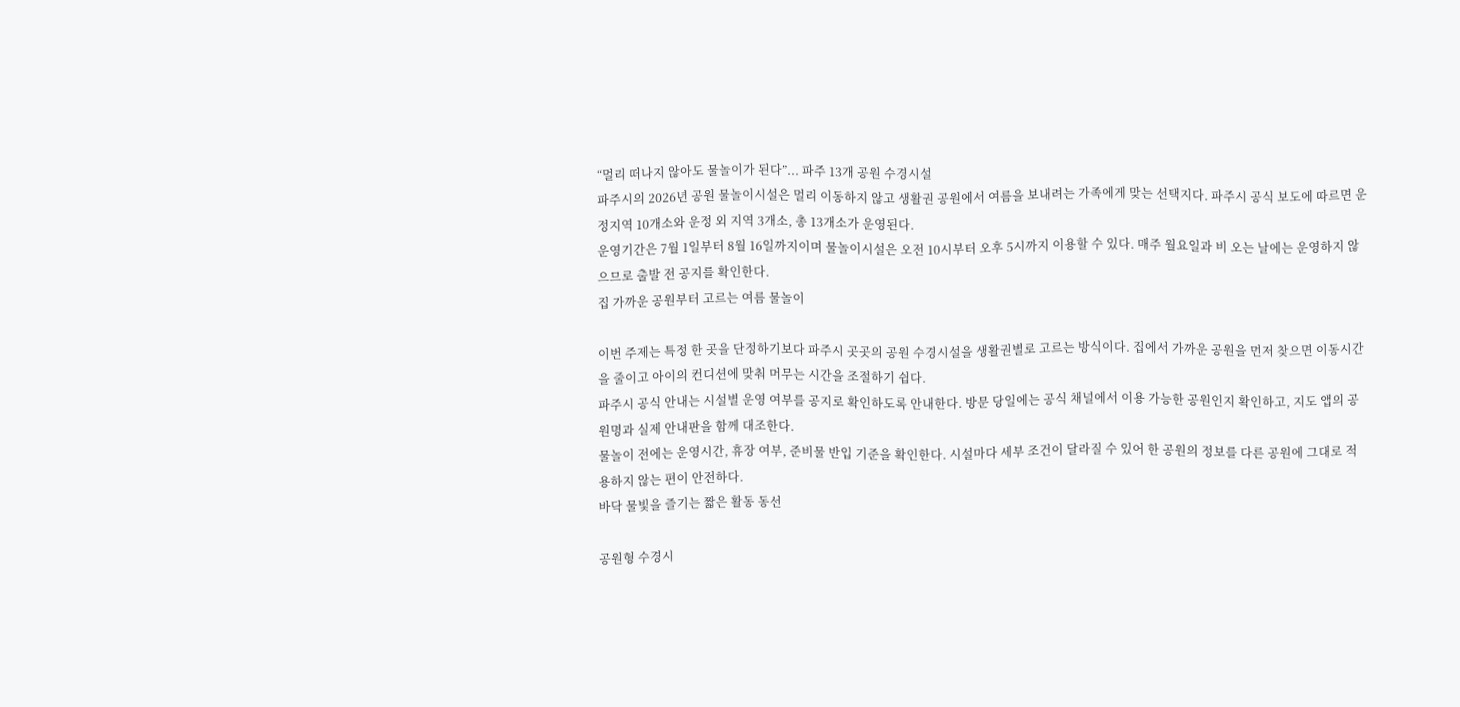“멀리 떠나지 않아도 물놀이가 된다”... 파주 13개 공원 수경시설
파주시의 2026년 공원 물놀이시설은 멀리 이동하지 않고 생활권 공원에서 여름을 보내려는 가족에게 맞는 선택지다. 파주시 공식 보도에 따르면 운정지역 10개소와 운정 외 지역 3개소, 총 13개소가 운영된다.
운영기간은 7월 1일부터 8월 16일까지이며 물놀이시설은 오전 10시부터 오후 5시까지 이용할 수 있다. 매주 월요일과 비 오는 날에는 운영하지 않으므로 출발 전 공지를 확인한다.
집 가까운 공원부터 고르는 여름 물놀이

이번 주제는 특정 한 곳을 단정하기보다 파주시 곳곳의 공원 수경시설을 생활권별로 고르는 방식이다. 집에서 가까운 공원을 먼저 찾으면 이동시간을 줄이고 아이의 컨디션에 맞춰 머무는 시간을 조절하기 쉽다.
파주시 공식 안내는 시설별 운영 여부를 공지로 확인하도록 안내한다. 방문 당일에는 공식 채널에서 이용 가능한 공원인지 확인하고, 지도 앱의 공원명과 실제 안내판을 함께 대조한다.
물놀이 전에는 운영시간, 휴장 여부, 준비물 반입 기준을 확인한다. 시설마다 세부 조건이 달라질 수 있어 한 공원의 정보를 다른 공원에 그대로 적용하지 않는 편이 안전하다.
바닥 물빛을 즐기는 짧은 활동 동선

공원형 수경시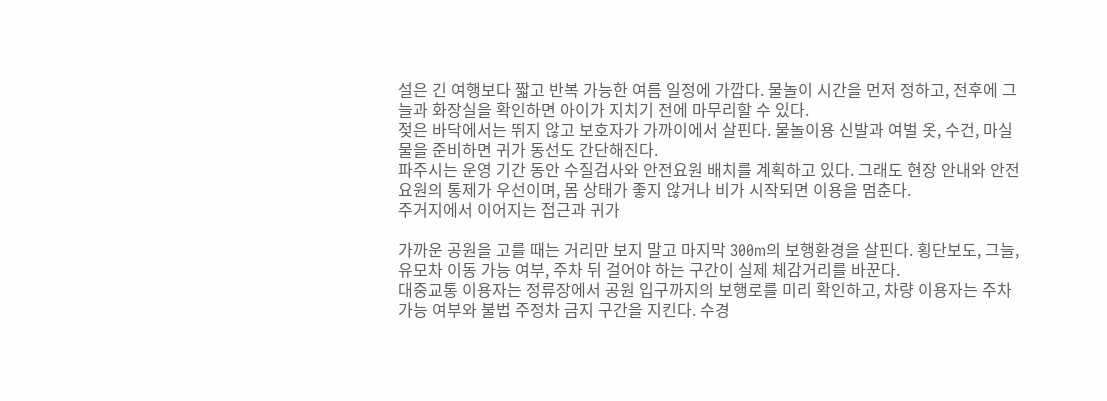설은 긴 여행보다 짧고 반복 가능한 여름 일정에 가깝다. 물놀이 시간을 먼저 정하고, 전후에 그늘과 화장실을 확인하면 아이가 지치기 전에 마무리할 수 있다.
젖은 바닥에서는 뛰지 않고 보호자가 가까이에서 살핀다. 물놀이용 신발과 여벌 옷, 수건, 마실 물을 준비하면 귀가 동선도 간단해진다.
파주시는 운영 기간 동안 수질검사와 안전요원 배치를 계획하고 있다. 그래도 현장 안내와 안전요원의 통제가 우선이며, 몸 상태가 좋지 않거나 비가 시작되면 이용을 멈춘다.
주거지에서 이어지는 접근과 귀가

가까운 공원을 고를 때는 거리만 보지 말고 마지막 300m의 보행환경을 살핀다. 횡단보도, 그늘, 유모차 이동 가능 여부, 주차 뒤 걸어야 하는 구간이 실제 체감거리를 바꾼다.
대중교통 이용자는 정류장에서 공원 입구까지의 보행로를 미리 확인하고, 차량 이용자는 주차 가능 여부와 불법 주정차 금지 구간을 지킨다. 수경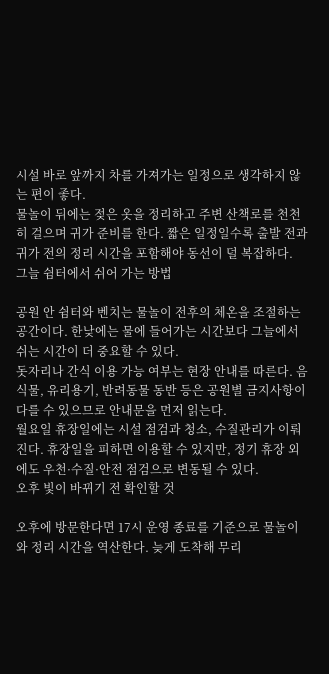시설 바로 앞까지 차를 가져가는 일정으로 생각하지 않는 편이 좋다.
물놀이 뒤에는 젖은 옷을 정리하고 주변 산책로를 천천히 걸으며 귀가 준비를 한다. 짧은 일정일수록 출발 전과 귀가 전의 정리 시간을 포함해야 동선이 덜 복잡하다.
그늘 쉼터에서 쉬어 가는 방법

공원 안 쉼터와 벤치는 물놀이 전후의 체온을 조절하는 공간이다. 한낮에는 물에 들어가는 시간보다 그늘에서 쉬는 시간이 더 중요할 수 있다.
돗자리나 간식 이용 가능 여부는 현장 안내를 따른다. 음식물, 유리용기, 반려동물 동반 등은 공원별 금지사항이 다를 수 있으므로 안내문을 먼저 읽는다.
월요일 휴장일에는 시설 점검과 청소, 수질관리가 이뤄진다. 휴장일을 피하면 이용할 수 있지만, 정기 휴장 외에도 우천·수질·안전 점검으로 변동될 수 있다.
오후 빛이 바뀌기 전 확인할 것

오후에 방문한다면 17시 운영 종료를 기준으로 물놀이와 정리 시간을 역산한다. 늦게 도착해 무리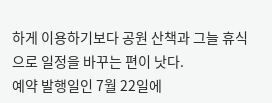하게 이용하기보다 공원 산책과 그늘 휴식으로 일정을 바꾸는 편이 낫다.
예약 발행일인 7월 22일에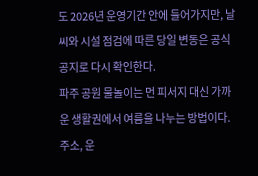도 2026년 운영기간 안에 들어가지만, 날씨와 시설 점검에 따른 당일 변동은 공식 공지로 다시 확인한다.
파주 공원 물놀이는 먼 피서지 대신 가까운 생활권에서 여름을 나누는 방법이다. 주소, 운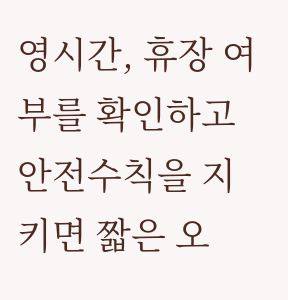영시간, 휴장 여부를 확인하고 안전수칙을 지키면 짧은 오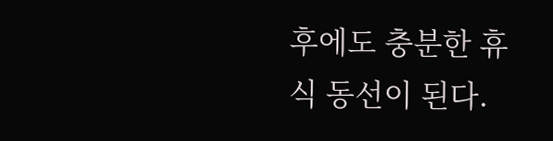후에도 충분한 휴식 동선이 된다.